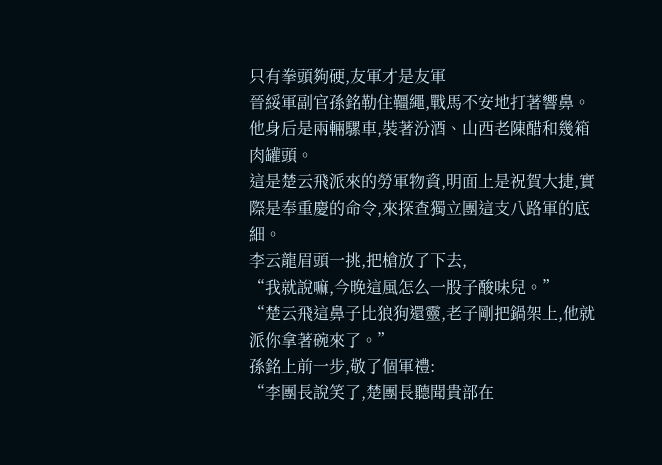只有拳頭夠硬,友軍才是友軍
晉綏軍副官孫銘勒住韁繩,戰馬不安地打著響鼻。
他身后是兩輛騾車,裝著汾酒、山西老陳醋和幾箱肉罐頭。
這是楚云飛派來的勞軍物資,明面上是祝賀大捷,實際是奉重慶的命令,來探查獨立團這支八路軍的底細。
李云龍眉頭一挑,把槍放了下去,
“我就說嘛,今晚這風怎么一股子酸味兒。”
“楚云飛這鼻子比狼狗還靈,老子剛把鍋架上,他就派你拿著碗來了。”
孫銘上前一步,敬了個軍禮:
“李團長說笑了,楚團長聽聞貴部在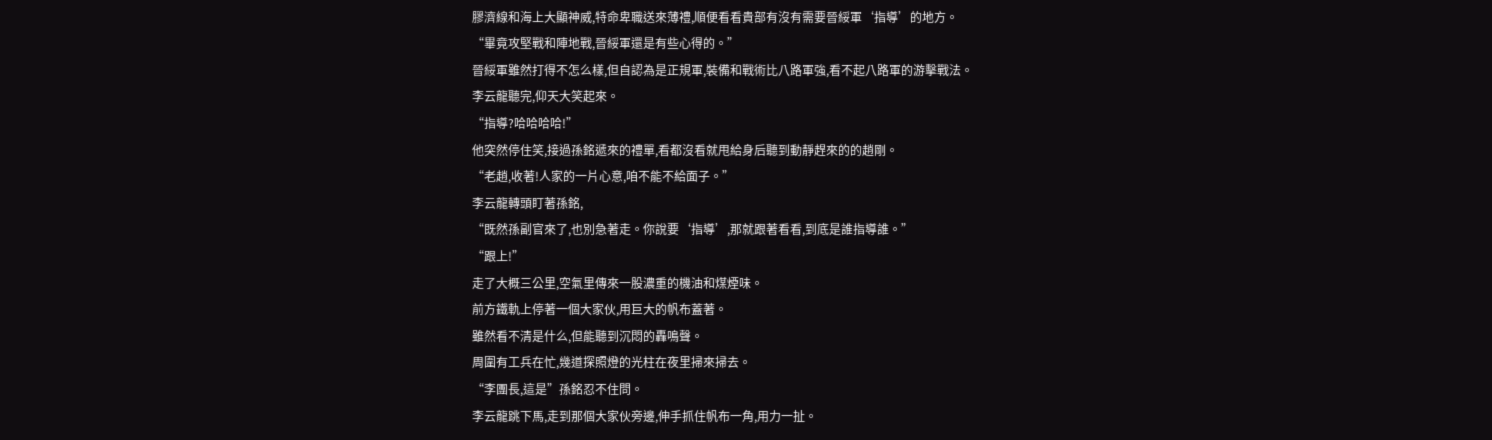膠濟線和海上大顯神威,特命卑職送來薄禮,順便看看貴部有沒有需要晉綏軍‘指導’的地方。
“畢竟攻堅戰和陣地戰,晉綏軍還是有些心得的。”
晉綏軍雖然打得不怎么樣,但自認為是正規軍,裝備和戰術比八路軍強,看不起八路軍的游擊戰法。
李云龍聽完,仰天大笑起來。
“指導?哈哈哈哈!”
他突然停住笑,接過孫銘遞來的禮單,看都沒看就甩給身后聽到動靜趕來的的趙剛。
“老趙,收著!人家的一片心意,咱不能不給面子。”
李云龍轉頭盯著孫銘,
“既然孫副官來了,也別急著走。你說要‘指導’,那就跟著看看,到底是誰指導誰。”
“跟上!”
走了大概三公里,空氣里傳來一股濃重的機油和煤煙味。
前方鐵軌上停著一個大家伙,用巨大的帆布蓋著。
雖然看不清是什么,但能聽到沉悶的轟鳴聲。
周圍有工兵在忙,幾道探照燈的光柱在夜里掃來掃去。
“李團長,這是”孫銘忍不住問。
李云龍跳下馬,走到那個大家伙旁邊,伸手抓住帆布一角,用力一扯。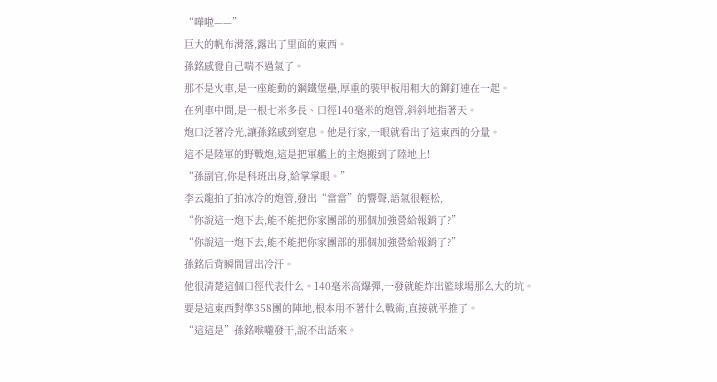“嘩啦——”
巨大的帆布滑落,露出了里面的東西。
孫銘感覺自己喘不過氣了。
那不是火車,是一座能動的鋼鐵堡壘,厚重的裝甲板用粗大的鉚釘連在一起。
在列車中間,是一根七米多長、口徑140毫米的炮管,斜斜地指著天。
炮口泛著冷光,讓孫銘感到窒息。他是行家,一眼就看出了這東西的分量。
這不是陸軍的野戰炮,這是把軍艦上的主炮搬到了陸地上!
“孫副官,你是科班出身,給掌掌眼。”
李云龍拍了拍冰冷的炮管,發出“當當”的響聲,語氣很輕松,
“你說這一炮下去,能不能把你家團部的那個加強營給報銷了?”
“你說這一炮下去,能不能把你家團部的那個加強營給報銷了?”
孫銘后背瞬間冒出冷汗。
他很清楚這個口徑代表什么。140毫米高爆彈,一發就能炸出籃球場那么大的坑。
要是這東西對準358團的陣地,根本用不著什么戰術,直接就平推了。
“這這是”孫銘喉嚨發干,說不出話來。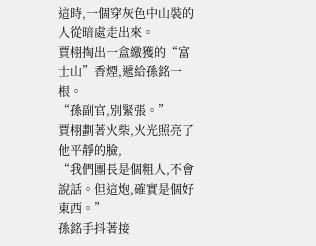這時,一個穿灰色中山裝的人從暗處走出來。
賈栩掏出一盒繳獲的“富士山”香煙,遞給孫銘一根。
“孫副官,別緊張。”
賈栩劃著火柴,火光照亮了他平靜的臉,
“我們團長是個粗人,不會說話。但這炮,確實是個好東西。”
孫銘手抖著接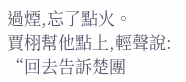過煙,忘了點火。
賈栩幫他點上,輕聲說:
“回去告訴楚團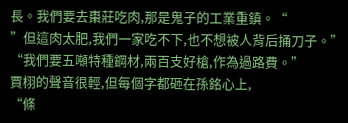長。我們要去棗莊吃肉,那是鬼子的工業重鎮。“
”但這肉太肥,我們一家吃不下,也不想被人背后捅刀子。”
“我們要五噸特種鋼材,兩百支好槍,作為過路費。”
賈栩的聲音很輕,但每個字都砸在孫銘心上,
“條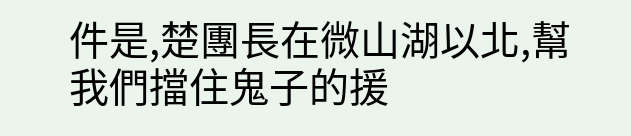件是,楚團長在微山湖以北,幫我們擋住鬼子的援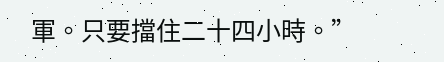軍。只要擋住二十四小時。”